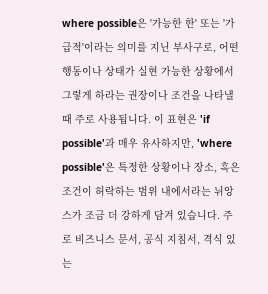where possible은 '가능한 한' 또는 '가급적'이라는 의미를 지닌 부사구로, 어떤 행동이나 상태가 실현 가능한 상황에서 그렇게 하라는 권장이나 조건을 나타낼 때 주로 사용됩니다. 이 표현은 'if possible'과 매우 유사하지만, 'where possible'은 특정한 상황이나 장소, 혹은 조건이 허락하는 범위 내에서라는 뉘앙스가 조금 더 강하게 담겨 있습니다. 주로 비즈니스 문서, 공식 지침서, 격식 있는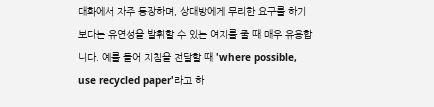대화에서 자주 등장하며, 상대방에게 무리한 요구를 하기보다는 유연성을 발휘할 수 있는 여지를 줄 때 매우 유용합니다. 예를 들어 지침을 전달할 때 'where possible, use recycled paper'라고 하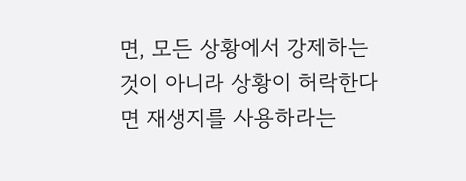면, 모든 상황에서 강제하는 것이 아니라 상황이 허락한다면 재생지를 사용하라는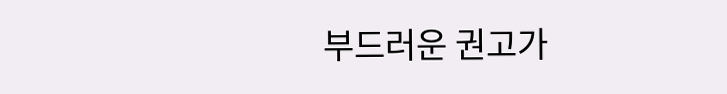부드러운 권고가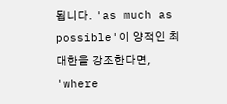됩니다. 'as much as possible'이 양적인 최대한을 강조한다면, 'where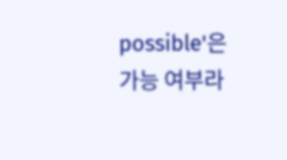possible'은 가능 여부라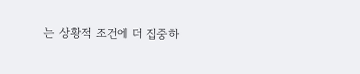는 상황적 조건에 더 집중하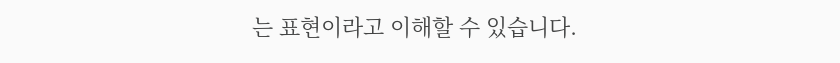는 표현이라고 이해할 수 있습니다.